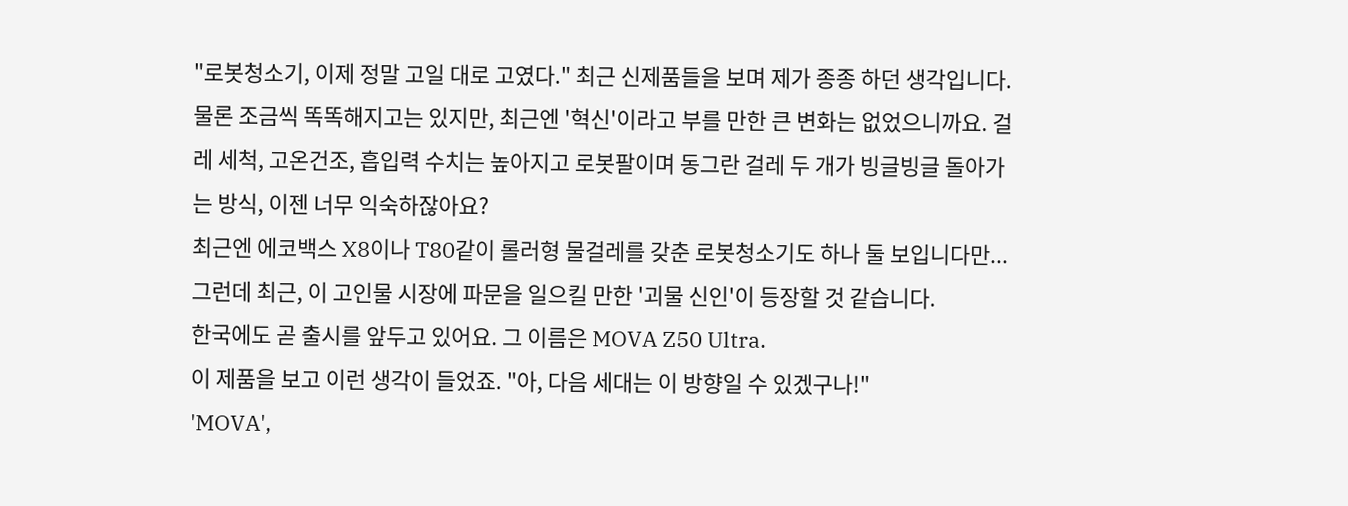"로봇청소기, 이제 정말 고일 대로 고였다." 최근 신제품들을 보며 제가 종종 하던 생각입니다.
물론 조금씩 똑똑해지고는 있지만, 최근엔 '혁신'이라고 부를 만한 큰 변화는 없었으니까요. 걸레 세척, 고온건조, 흡입력 수치는 높아지고 로봇팔이며 동그란 걸레 두 개가 빙글빙글 돌아가는 방식, 이젠 너무 익숙하잖아요?
최근엔 에코백스 X8이나 T80같이 롤러형 물걸레를 갖춘 로봇청소기도 하나 둘 보입니다만... 그런데 최근, 이 고인물 시장에 파문을 일으킬 만한 '괴물 신인'이 등장할 것 같습니다.
한국에도 곧 출시를 앞두고 있어요. 그 이름은 MOVA Z50 Ultra.
이 제품을 보고 이런 생각이 들었죠. "아, 다음 세대는 이 방향일 수 있겠구나!"
'MOVA',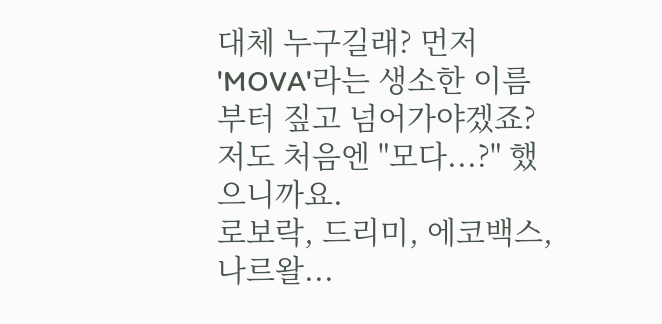대체 누구길래? 먼저 'MOVA'라는 생소한 이름부터 짚고 넘어가야겠죠?
저도 처음엔 "모다...?" 했으니까요.
로보락, 드리미, 에코백스, 나르왈...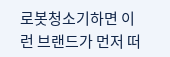로봇청소기하면 이런 브랜드가 먼저 떠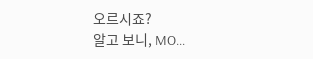오르시죠?
알고 보니, MO...